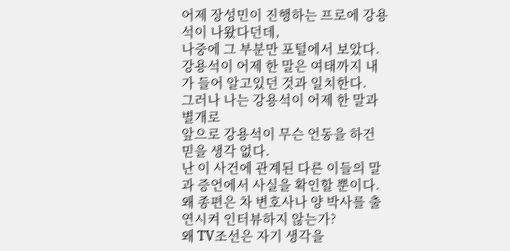어제 장성민이 진행하는 프로에 강용석이 나왔다던데,
나중에 그 부분만 포털에서 보았다.
강용석이 어제 한 말은 여태까지 내가 들어 알고있던 것과 일치한다.
그러나 나는 강용석이 어제 한 말과 별개로
앞으로 강용석이 무슨 언동을 하건 믿을 생각 없다.
난 이 사건에 관계된 다른 이들의 말과 증언에서 사실을 확인할 뿐이다.
왜 종편은 차 변호사나 양 박사를 출연시켜 인터뷰하지 않는가?
왜 TV조선은 자기 생각을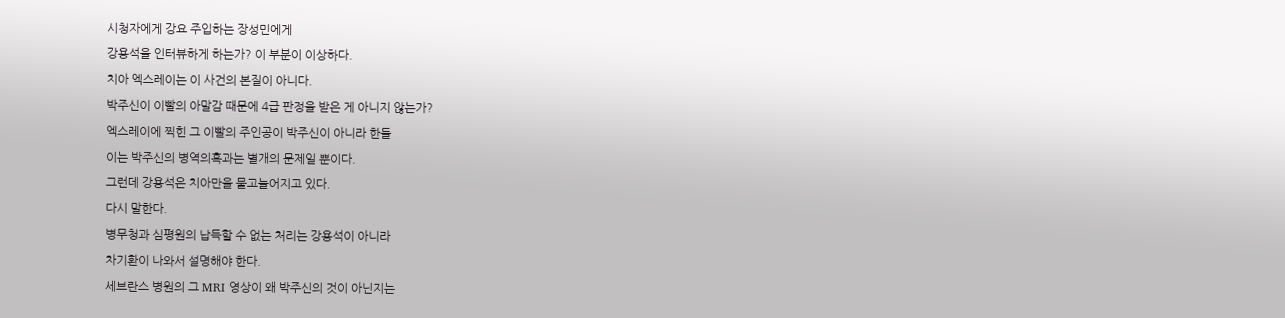시청자에게 강요 주입하는 장성민에게
강용석을 인터뷰하게 하는가? 이 부분이 이상하다.
치아 엑스레이는 이 사건의 본질이 아니다.
박주신이 이빨의 아말감 때문에 4급 판정을 받은 게 아니지 않는가?
엑스레이에 찍힌 그 이빨의 주인공이 박주신이 아니라 한들
이는 박주신의 병역의혹과는 별개의 문제일 뿐이다.
그런데 강용석은 치아만을 물고늘어지고 있다.
다시 말한다.
병무청과 심평원의 납득할 수 없는 처리는 강용석이 아니라
차기환이 나와서 설명해야 한다.
세브란스 병원의 그 MRI 영상이 왜 박주신의 것이 아닌지는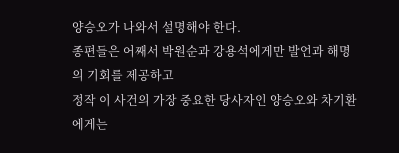양승오가 나와서 설명해야 한다.
종편들은 어째서 박원순과 강용석에게만 발언과 해명의 기회를 제공하고
정작 이 사건의 가장 중요한 당사자인 양승오와 차기환에게는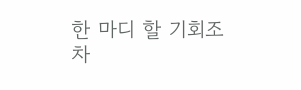한 마디 할 기회조차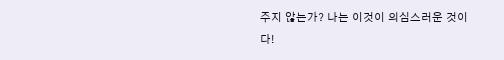주지 않는가? 나는 이것이 의심스러운 것이다!